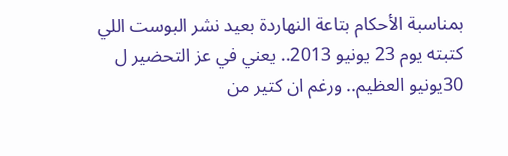بمناسبة الأحكام بتاعة النهاردة بعيد نشر البوست اللي كتبته يوم 23 يونيو 2013.. يعني في عز التحضير ل 30يونيو العظيم.. ورغم ان كتير من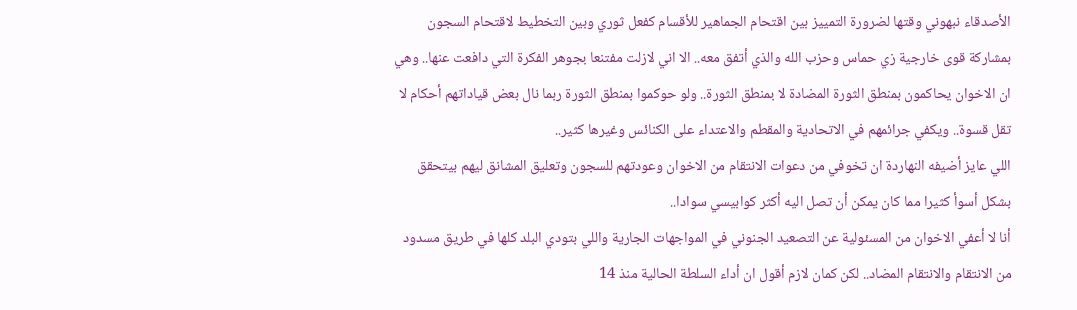الأصدقاء نبهوني وقتها لضرورة التمييز بين اقتحام الجماهير للأقسام كفعل ثوري وبين التخطيط لاقتحام السجون بمشاركة قوى خارجية زي حماس وحزب الله والذي أتفق معه.. الا اني لازلت مفتنعا بجوهر الفكرة التي دافعت عنها.. وهي ان الاخوان يحاكمون بمنطق الثورة المضادة لا بمنطق الثورة.. ولو حوكموا بمنطق الثورة ربما نال بعض قياداتهم أحكام لا تقل قسوة.. ويكفي جرائمهم في الاتحادية والمقطم والاعتداء على الكنائس وغيرها كثير..
اللي عايز أضيفه النهاردة ان تخوفي من دعوات الانتقام من الاخوان وعودتهم للسجون وتعليق المشانق ليهم بيتحقق بشكل أسوأ كثيرا مما كان يمكن أن تصل اليه أكثر كوابيسي سوادا..
أنا لا أعفي الاخوان من المسئولية عن التصعيد الجنوني في المواجهات الجارية واللي بتودي البلد كلها في طريق مسدود من الانتقام والانتقام المضاد.. لكن كمان لازم أقول ان أداء السلطة الحالية منذ 14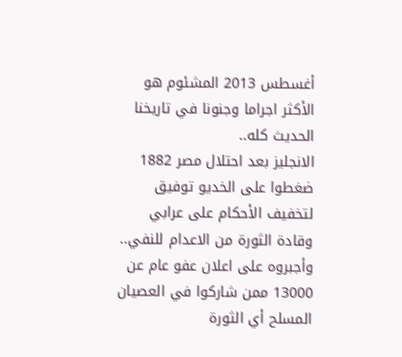أغسطس 2013 المشئوم هو الأكثر اجراما وجنونا في تاريخنا الحديث كله..
الانجليز بعد احتلال مصر 1882 ضغطوا على الخديو توفيق لتخفيف الأحكام على عرابي وقادة الثورة من الاعدام للنفي.. وأجبروه على اعلان عفو عام عن 13000 ممن شاركوا في العصيان المسلح أي الثورة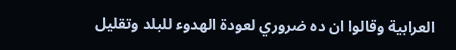العرابية وقالوا ان ده ضروري لعودة الهدوء للبلد وتقليل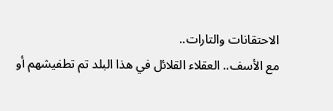الاحتقانات والتارات..
مع الأسف.. العقلاء القلائل في هذا البلد تم تطفيشهم أو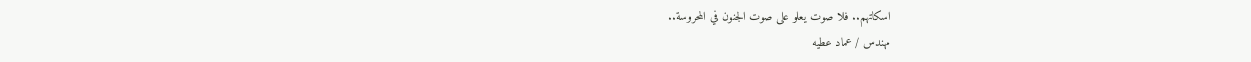اسكاتهم.. فلا صوت يعلو على صوت الجنون في المحروسة..
مهندس / عماد عطيه